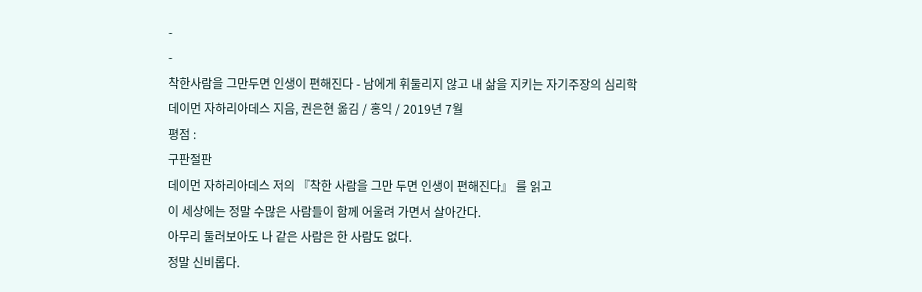-
-
착한사람을 그만두면 인생이 편해진다 - 남에게 휘둘리지 않고 내 삶을 지키는 자기주장의 심리학
데이먼 자하리아데스 지음, 권은현 옮김 / 홍익 / 2019년 7월
평점 :
구판절판
데이먼 자하리아데스 저의 『착한 사람을 그만 두면 인생이 편해진다』 를 읽고
이 세상에는 정말 수많은 사람들이 함께 어울려 가면서 살아간다.
아무리 둘러보아도 나 같은 사람은 한 사람도 없다.
정말 신비롭다.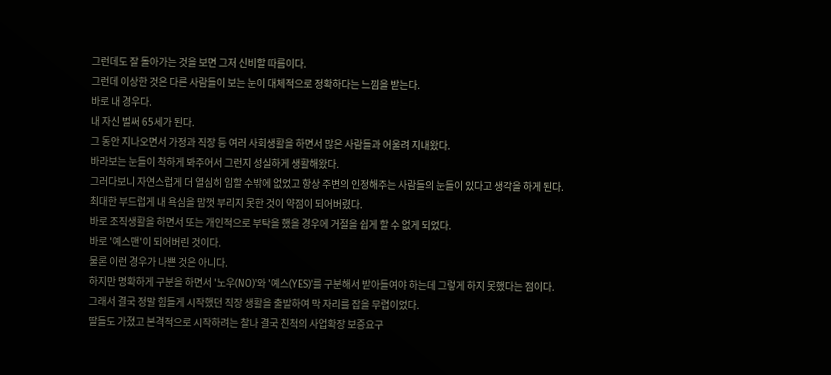그런데도 잘 돌아가는 것을 보면 그저 신비할 따름이다.
그런데 이상한 것은 다른 사람들이 보는 눈이 대체적으로 정확하다는 느낌을 받는다.
바로 내 경우다.
내 자신 벌써 65세가 된다.
그 동안 지나오면서 가정과 직장 등 여러 사회생활을 하면서 많은 사람들과 어울려 지내왔다.
바라보는 눈들이 착하게 봐주어서 그런지 성실하게 생활해왔다.
그러다보니 자연스럽게 더 열심히 임할 수밖에 없었고 항상 주변의 인정해주는 사람들의 눈들이 있다고 생각을 하게 된다.
최대한 부드럽게 내 욕심을 맘껏 부리지 못한 것이 약점이 되어버렸다.
바로 조직생활을 하면서 또는 개인적으로 부탁을 했을 경우에 거절을 쉽게 할 수 없게 되었다.
바로 '예스맨'이 되어버린 것이다.
물론 이런 경우가 나쁜 것은 아니다.
하지만 명확하게 구분을 하면서 '노우(NO)'와 '예스(YES)'를 구분해서 받아들여야 하는데 그렇게 하지 못했다는 점이다.
그래서 결국 정말 힘들게 시작했던 직장 생활을 출발하여 막 자리를 잡을 무렵이었다.
딸들도 가졌고 본격적으로 시작하려는 찰나 결국 친척의 사업확장 보증요구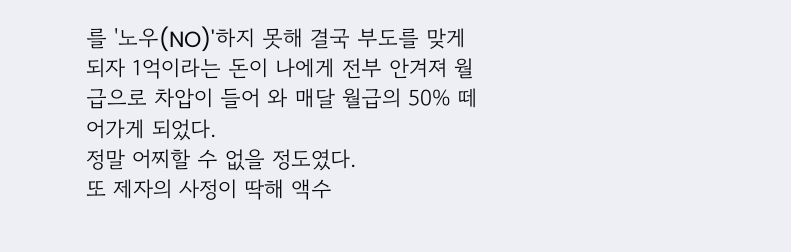를 '노우(NO)'하지 못해 결국 부도를 맞게 되자 1억이라는 돈이 나에게 전부 안겨져 월급으로 차압이 들어 와 매달 월급의 50% 떼어가게 되었다.
정말 어찌할 수 없을 정도였다.
또 제자의 사정이 딱해 액수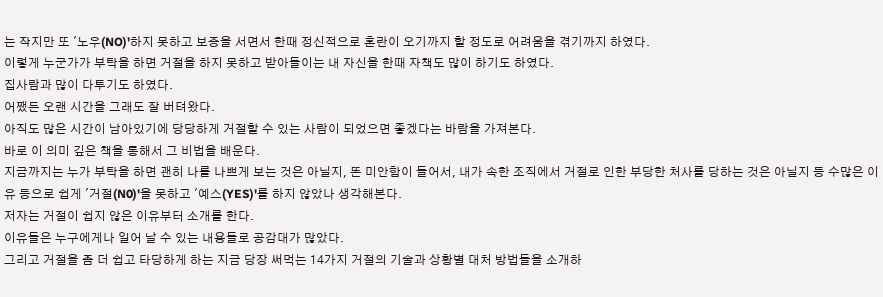는 작지만 또 '노우(NO)'하지 못하고 보증을 서면서 한때 정신적으로 혼란이 오기까지 할 정도로 어려움을 겪기까지 하였다.
이렇게 누군가가 부탁을 하면 거절을 하지 못하고 받아들이는 내 자신을 한때 자책도 많이 하기도 하였다.
집사람과 많이 다투기도 하였다.
어쨌든 오랜 시간을 그래도 잘 버텨왔다.
아직도 많은 시간이 남아있기에 당당하게 거절할 수 있는 사람이 되었으면 좋겠다는 바람을 가져본다.
바로 이 의미 깊은 책을 통해서 그 비법을 배운다.
지금까지는 누가 부탁을 하면 괜히 나를 나쁘게 보는 것은 아닐지, 똔 미안함이 들어서, 내가 속한 조직에서 거절로 인한 부당한 처사를 당하는 것은 아닐지 등 수많은 이유 등으로 쉽게 '거절(N0)'을 못하고 '예스(YES)'를 하지 않았나 생각해본다.
저자는 거절이 쉽지 않은 이유부터 소개를 한다.
이유들은 누구에게나 일어 날 수 있는 내용들로 공감대가 많았다.
그리고 거절을 좀 더 쉽고 타당하게 하는 지금 당장 써먹는 14가지 거절의 기술과 상황별 대처 방법들을 소개하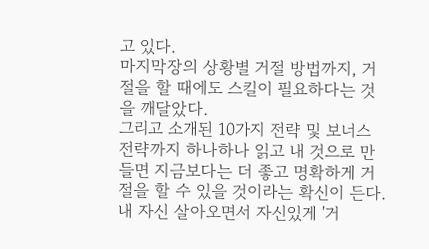고 있다.
마지막장의 상황별 거절 방법까지, 거절을 할 때에도 스킬이 필요하다는 것을 깨달았다.
그리고 소개된 10가지 전략 및 보너스 전략까지 하나하나 읽고 내 것으로 만들면 지금보다는 더 좋고 명확하게 거절을 할 수 있을 것이라는 확신이 든다.
내 자신 살아오면서 자신있게 '거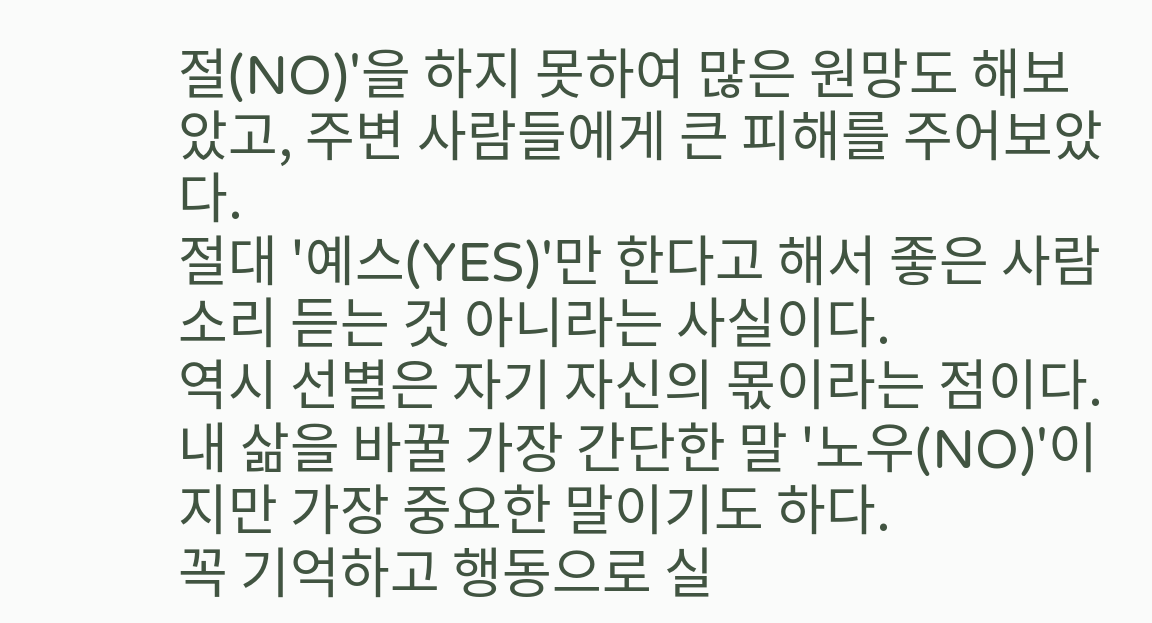절(NO)'을 하지 못하여 많은 원망도 해보았고, 주변 사람들에게 큰 피해를 주어보았다.
절대 '예스(YES)'만 한다고 해서 좋은 사람 소리 듣는 것 아니라는 사실이다.
역시 선별은 자기 자신의 몫이라는 점이다.
내 삶을 바꿀 가장 간단한 말 '노우(NO)'이지만 가장 중요한 말이기도 하다.
꼭 기억하고 행동으로 실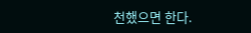천했으면 한다.